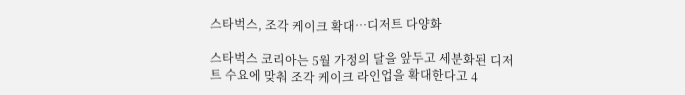스타벅스, 조각 케이크 확대…디저트 다양화

스타벅스 코리아는 5월 가정의 달을 앞두고 세분화된 디저트 수요에 맞춰 조각 케이크 라인업을 확대한다고 4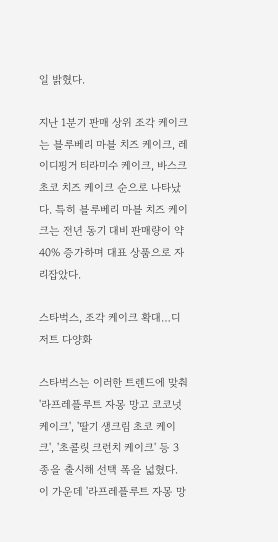일 밝혔다.

지난 1분기 판매 상위 조각 케이크는 블루베리 마블 치즈 케이크, 레이디핑거 티라미수 케이크, 바스크 초코 치즈 케이크 순으로 나타났다. 특히 블루베리 마블 치즈 케이크는 전년 동기 대비 판매량이 약 40% 증가하며 대표 상품으로 자리잡았다.

스타벅스, 조각 케이크 확대…디저트 다양화

스타벅스는 이러한 트렌드에 맞춰 '라프레플루트 자몽 망고 코코넛 케이크', '딸기 생크림 초코 케이크', '초콜릿 크런치 케이크' 등 3종을 출시해 선택 폭을 넓혔다. 이 가운데 '라프레플루트 자몽 망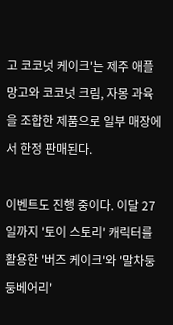고 코코넛 케이크'는 제주 애플망고와 코코넛 크림, 자몽 과육을 조합한 제품으로 일부 매장에서 한정 판매된다.

이벤트도 진행 중이다. 이달 27일까지 '토이 스토리' 캐릭터를 활용한 '버즈 케이크'와 '말차둥둥베어리'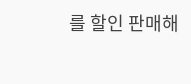를 할인 판매해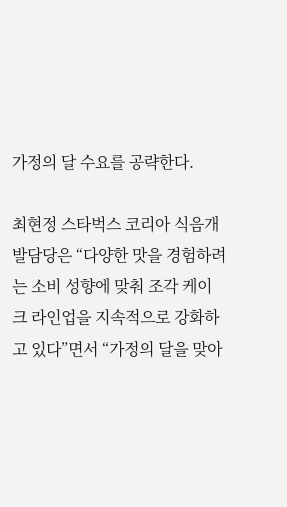가정의 달 수요를 공략한다.

최현정 스타벅스 코리아 식음개발담당은 “다양한 맛을 경험하려는 소비 성향에 맞춰 조각 케이크 라인업을 지속적으로 강화하고 있다”면서 “가정의 달을 맞아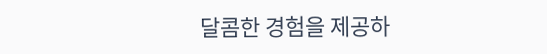달콤한 경험을 제공하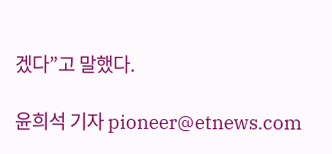겠다”고 말했다.

윤희석 기자 pioneer@etnews.com